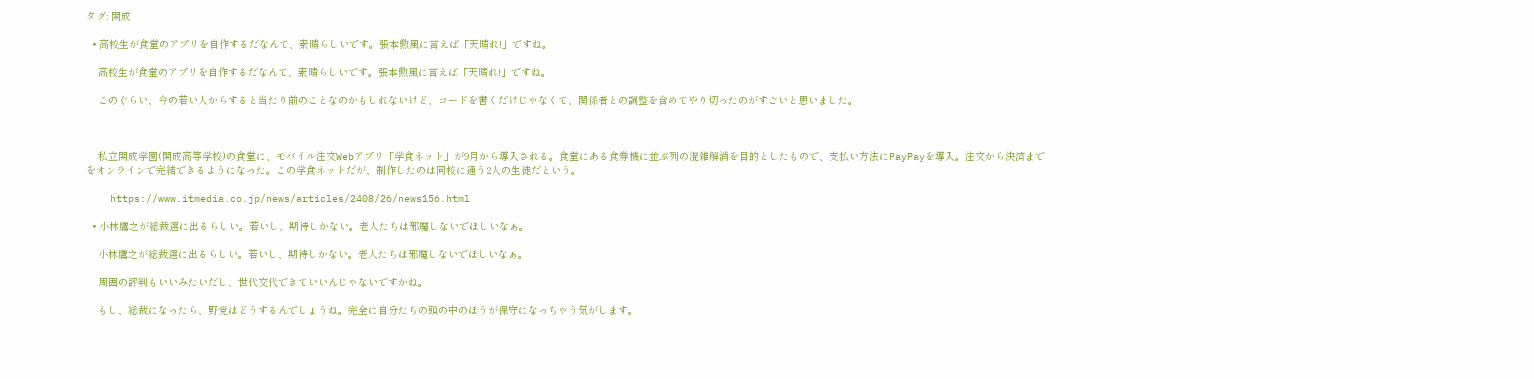タグ: 開成

  • 高校生が食堂のアプリを自作するだなんて、素晴らしいです。張本勲風に言えば「天晴れ!」ですね。

    高校生が食堂のアプリを自作するだなんて、素晴らしいです。張本勲風に言えば「天晴れ!」ですね。

    このぐらい、今の若い人からすると当たり前のことなのかもしれないけど、コードを書くだけじゃなくて、関係者との調整を含めてやり切ったのがすごいと思いました。



    私立開成学園(開成高等学校)の食堂に、モバイル注文Webアプリ「学食ネット」が9月から導入される。食堂にある食券機に並ぶ列の混雑解消を目的としたもので、支払い方法にPayPayを導入。注文から決済までをオンラインで完結できるようになった。この学食ネットだが、制作したのは同校に通う2人の生徒だという。

    https://www.itmedia.co.jp/news/articles/2408/26/news156.html

  • 小林鷹之が総裁選に出るらしい。若いし、期待しかない。老人たちは邪魔しないでほしいなぁ。

    小林鷹之が総裁選に出るらしい。若いし、期待しかない。老人たちは邪魔しないでほしいなぁ。

    周囲の評判もいいみたいだし、世代交代できていいんじゃないですかね。

    もし、総裁になったら、野党はどうするんでしょうね。完全に自分たちの頭の中のほうが保守になっちゃう気がします。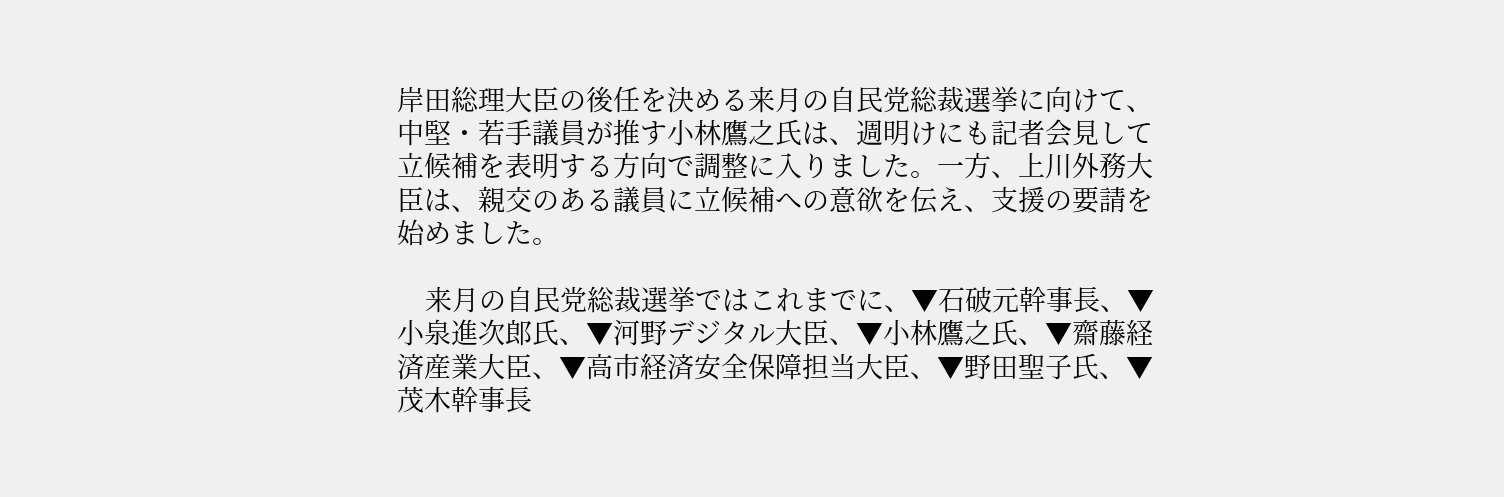岸田総理大臣の後任を決める来月の自民党総裁選挙に向けて、中堅・若手議員が推す小林鷹之氏は、週明けにも記者会見して立候補を表明する方向で調整に入りました。一方、上川外務大臣は、親交のある議員に立候補への意欲を伝え、支援の要請を始めました。

    来月の自民党総裁選挙ではこれまでに、▼石破元幹事長、▼小泉進次郎氏、▼河野デジタル大臣、▼小林鷹之氏、▼齋藤経済産業大臣、▼高市経済安全保障担当大臣、▼野田聖子氏、▼茂木幹事長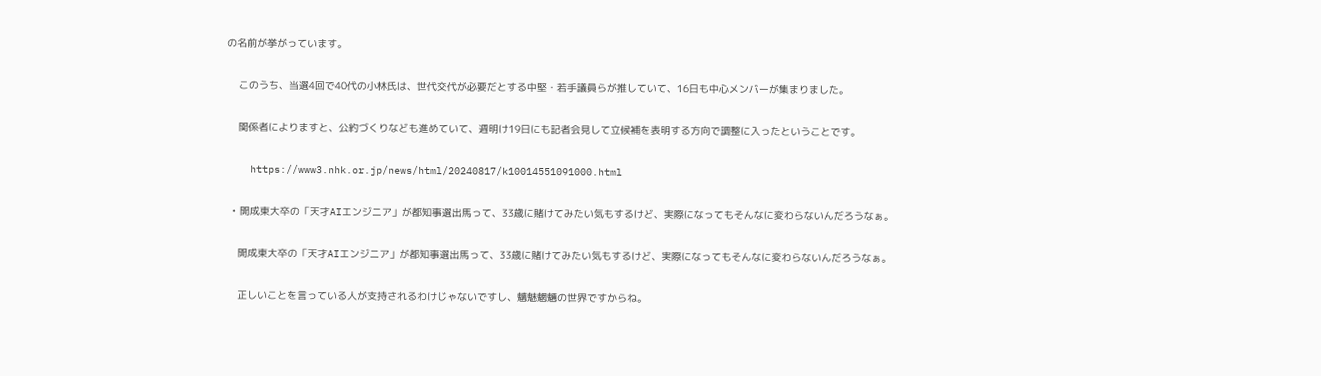の名前が挙がっています。

    このうち、当選4回で40代の小林氏は、世代交代が必要だとする中堅・若手議員らが推していて、16日も中心メンバーが集まりました。

    関係者によりますと、公約づくりなども進めていて、週明け19日にも記者会見して立候補を表明する方向で調整に入ったということです。

    https://www3.nhk.or.jp/news/html/20240817/k10014551091000.html

  • 開成東大卒の「天才AIエンジニア」が都知事選出馬って、33歳に賭けてみたい気もするけど、実際になってもそんなに変わらないんだろうなぁ。

    開成東大卒の「天才AIエンジニア」が都知事選出馬って、33歳に賭けてみたい気もするけど、実際になってもそんなに変わらないんだろうなぁ。

    正しいことを言っている人が支持されるわけじゃないですし、魑魅魍魎の世界ですからね。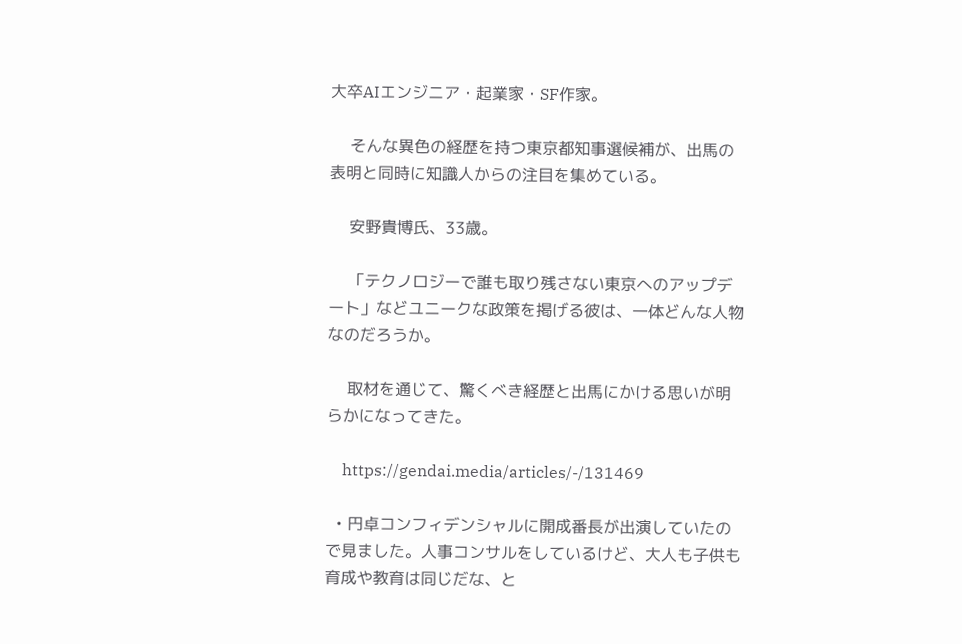大卒AIエンジニア・起業家・SF作家。

    そんな異色の経歴を持つ東京都知事選候補が、出馬の表明と同時に知識人からの注目を集めている。

    安野貴博氏、33歳。

    「テクノロジーで誰も取り残さない東京へのアップデート」などユニークな政策を掲げる彼は、一体どんな人物なのだろうか。

    取材を通じて、驚くべき経歴と出馬にかける思いが明らかになってきた。

    https://gendai.media/articles/-/131469

  • 円卓コンフィデンシャルに開成番長が出演していたので見ました。人事コンサルをしているけど、大人も子供も育成や教育は同じだな、と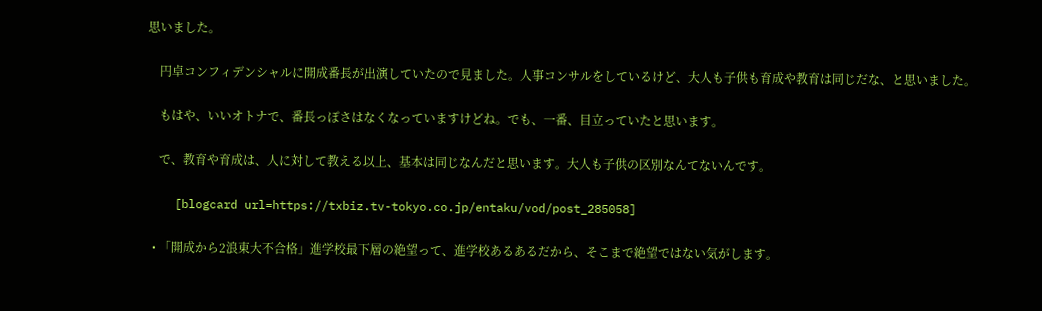思いました。

    円卓コンフィデンシャルに開成番長が出演していたので見ました。人事コンサルをしているけど、大人も子供も育成や教育は同じだな、と思いました。

    もはや、いいオトナで、番長っぽさはなくなっていますけどね。でも、一番、目立っていたと思います。

    で、教育や育成は、人に対して教える以上、基本は同じなんだと思います。大人も子供の区別なんてないんです。

    [blogcard url=https://txbiz.tv-tokyo.co.jp/entaku/vod/post_285058]

  • 「開成から2浪東大不合格」進学校最下層の絶望って、進学校あるあるだから、そこまで絶望ではない気がします。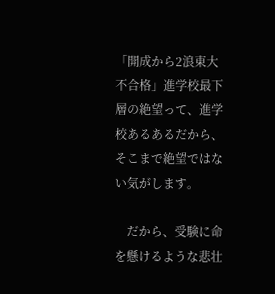「開成から2浪東大不合格」進学校最下層の絶望って、進学校あるあるだから、そこまで絶望ではない気がします。

    だから、受験に命を懸けるような悲壮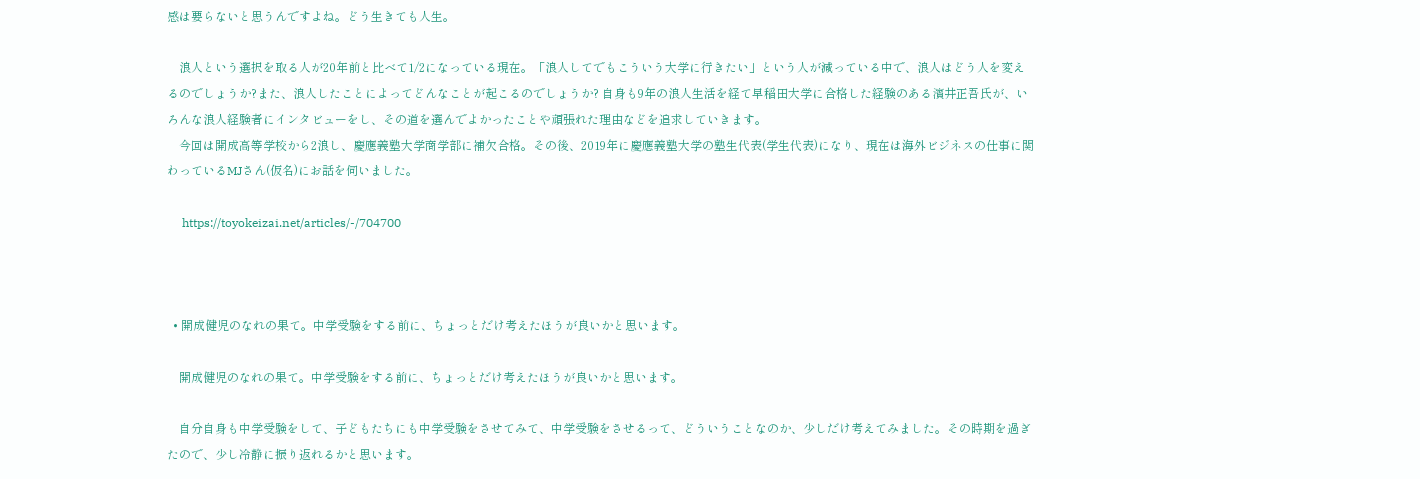感は要らないと思うんですよね。どう生きても人生。

    浪人という選択を取る人が20年前と比べて1/2になっている現在。「浪人してでもこういう大学に行きたい」という人が減っている中で、浪人はどう人を変えるのでしょうか?また、浪人したことによってどんなことが起こるのでしょうか? 自身も9年の浪人生活を経て早稲田大学に合格した経験のある濱井正吾氏が、いろんな浪人経験者にインタビューをし、その道を選んでよかったことや頑張れた理由などを追求していきます。
    今回は開成高等学校から2浪し、慶應義塾大学商学部に補欠合格。その後、2019年に慶應義塾大学の塾生代表(学生代表)になり、現在は海外ビジネスの仕事に関わっているMJさん(仮名)にお話を伺いました。

     https://toyokeizai.net/articles/-/704700



  • 開成健児のなれの果て。中学受験をする前に、ちょっとだけ考えたほうが良いかと思います。

    開成健児のなれの果て。中学受験をする前に、ちょっとだけ考えたほうが良いかと思います。

    自分自身も中学受験をして、子どもたちにも中学受験をさせてみて、中学受験をさせるって、どういうことなのか、少しだけ考えてみました。その時期を過ぎたので、少し冷静に振り返れるかと思います。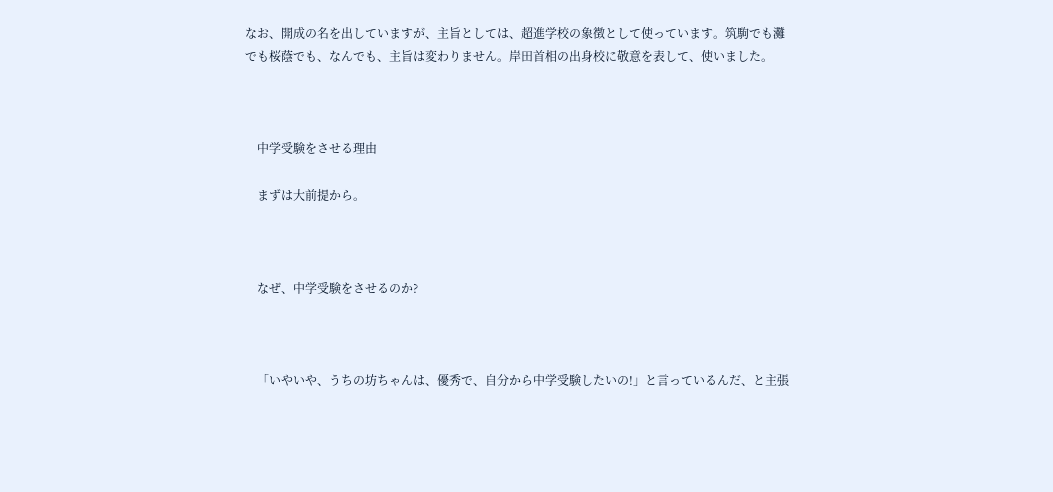なお、開成の名を出していますが、主旨としては、超進学校の象徴として使っています。筑駒でも灘でも桜蔭でも、なんでも、主旨は変わりません。岸田首相の出身校に敬意を表して、使いました。



    中学受験をさせる理由

    まずは大前提から。



    なぜ、中学受験をさせるのか?



    「いやいや、うちの坊ちゃんは、優秀で、自分から中学受験したいの!」と言っているんだ、と主張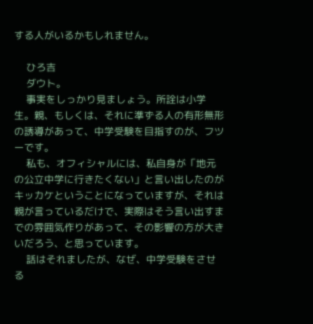する人がいるかもしれません。

    ひろ吉
    ダウト。
    事実をしっかり見ましょう。所詮は小学生。親、もしくは、それに準ずる人の有形無形の誘導があって、中学受験を目指すのが、フツーです。
    私も、オフィシャルには、私自身が「地元の公立中学に行きたくない」と言い出したのがキッカケということになっていますが、それは親が言っているだけで、実際はそう言い出すまでの雰囲気作りがあって、その影響の方が大きいだろう、と思っています。
    話はそれましたが、なぜ、中学受験をさせる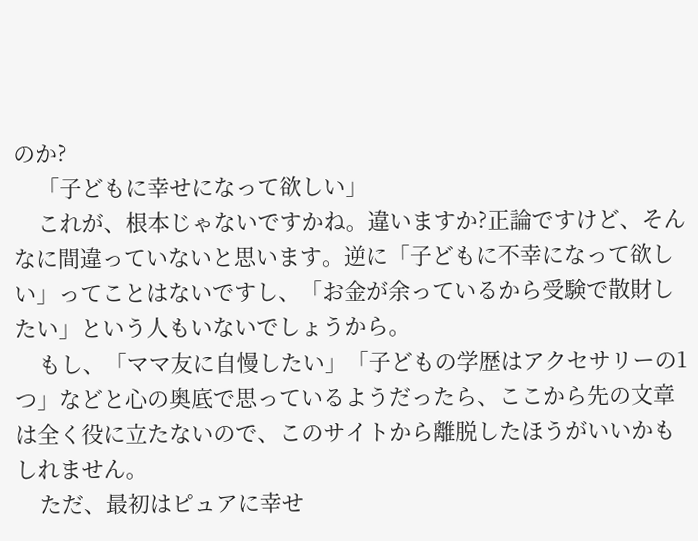のか?
    「子どもに幸せになって欲しい」
    これが、根本じゃないですかね。違いますか?正論ですけど、そんなに間違っていないと思います。逆に「子どもに不幸になって欲しい」ってことはないですし、「お金が余っているから受験で散財したい」という人もいないでしょうから。
    もし、「ママ友に自慢したい」「子どもの学歴はアクセサリーの1つ」などと心の奥底で思っているようだったら、ここから先の文章は全く役に立たないので、このサイトから離脱したほうがいいかもしれません。
    ただ、最初はピュアに幸せ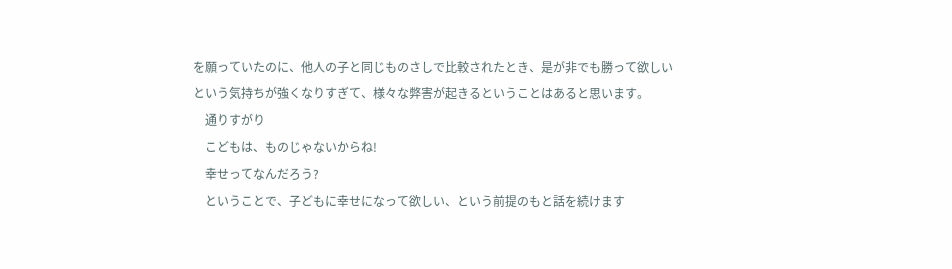を願っていたのに、他人の子と同じものさしで比較されたとき、是が非でも勝って欲しいという気持ちが強くなりすぎて、様々な弊害が起きるということはあると思います。
    通りすがり
    こどもは、ものじゃないからね!
    幸せってなんだろう?
    ということで、子どもに幸せになって欲しい、という前提のもと話を続けます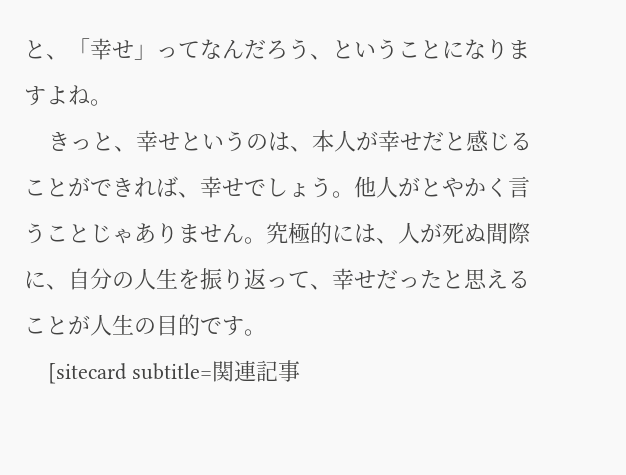と、「幸せ」ってなんだろう、ということになりますよね。
    きっと、幸せというのは、本人が幸せだと感じることができれば、幸せでしょう。他人がとやかく言うことじゃありません。究極的には、人が死ぬ間際に、自分の人生を振り返って、幸せだったと思えることが人生の目的です。
    [sitecard subtitle=関連記事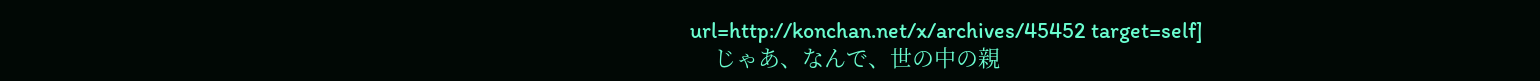url=http://konchan.net/x/archives/45452 target=self]
    じゃあ、なんで、世の中の親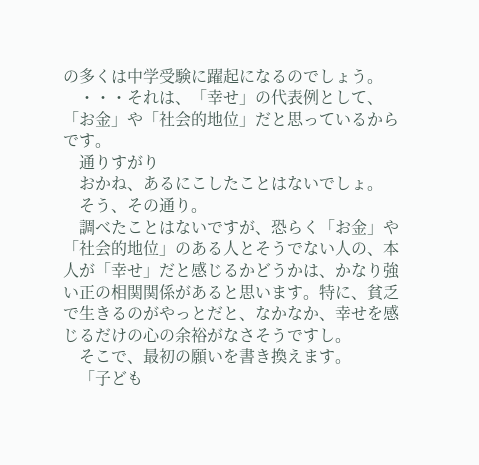の多くは中学受験に躍起になるのでしょう。
    ・・・それは、「幸せ」の代表例として、「お金」や「社会的地位」だと思っているからです。
    通りすがり
    おかね、あるにこしたことはないでしょ。
    そう、その通り。
    調べたことはないですが、恐らく「お金」や「社会的地位」のある人とそうでない人の、本人が「幸せ」だと感じるかどうかは、かなり強い正の相関関係があると思います。特に、貧乏で生きるのがやっとだと、なかなか、幸せを感じるだけの心の余裕がなさそうですし。
    そこで、最初の願いを書き換えます。
    「子ども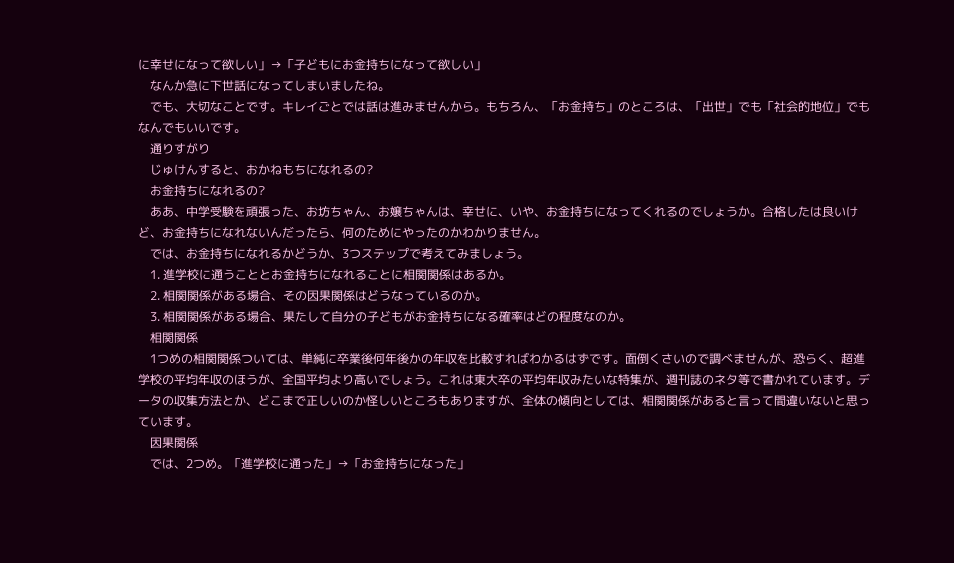に幸せになって欲しい」→「子どもにお金持ちになって欲しい」
    なんか急に下世話になってしまいましたね。
    でも、大切なことです。キレイごとでは話は進みませんから。もちろん、「お金持ち」のところは、「出世」でも「社会的地位」でもなんでもいいです。
    通りすがり
    じゅけんすると、おかねもちになれるの?
    お金持ちになれるの?
    ああ、中学受験を頑張った、お坊ちゃん、お嬢ちゃんは、幸せに、いや、お金持ちになってくれるのでしょうか。合格したは良いけど、お金持ちになれないんだったら、何のためにやったのかわかりません。
    では、お金持ちになれるかどうか、3つステップで考えてみましょう。
    1. 進学校に通うこととお金持ちになれることに相関関係はあるか。
    2. 相関関係がある場合、その因果関係はどうなっているのか。
    3. 相関関係がある場合、果たして自分の子どもがお金持ちになる確率はどの程度なのか。
    相関関係
    1つめの相関関係ついては、単純に卒業後何年後かの年収を比較すればわかるはずです。面倒くさいので調べませんが、恐らく、超進学校の平均年収のほうが、全国平均より高いでしょう。これは東大卒の平均年収みたいな特集が、週刊誌のネタ等で書かれています。データの収集方法とか、どこまで正しいのか怪しいところもありますが、全体の傾向としては、相関関係があると言って間違いないと思っています。
    因果関係
    では、2つめ。「進学校に通った」→「お金持ちになった」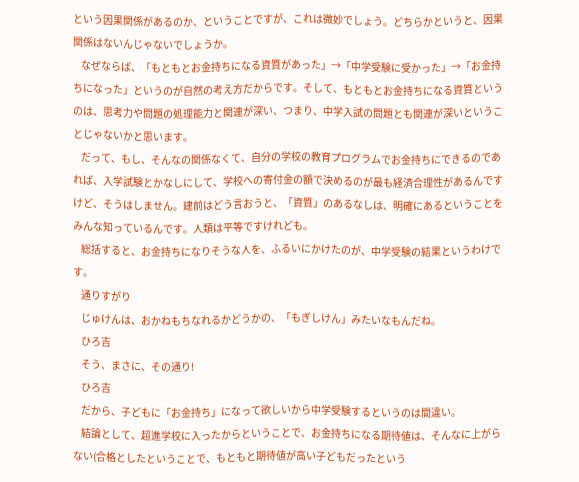という因果関係があるのか、ということですが、これは微妙でしょう。どちらかというと、因果関係はないんじゃないでしょうか。
    なぜならば、「もともとお金持ちになる資質があった」→「中学受験に受かった」→「お金持ちになった」というのが自然の考え方だからです。そして、もともとお金持ちになる資質というのは、思考力や問題の処理能力と関連が深い、つまり、中学入試の問題とも関連が深いということじゃないかと思います。
    だって、もし、そんなの関係なくて、自分の学校の教育プログラムでお金持ちにできるのであれば、入学試験とかなしにして、学校への寄付金の額で決めるのが最も経済合理性があるんですけど、そうはしません。建前はどう言おうと、「資質」のあるなしは、明確にあるということをみんな知っているんです。人類は平等ですけれども。
    総括すると、お金持ちになりそうな人を、ふるいにかけたのが、中学受験の結果というわけです。
    通りすがり
    じゅけんは、おかねもちなれるかどうかの、「もぎしけん」みたいなもんだね。
    ひろ吉
    そう、まさに、その通り!
    ひろ吉
    だから、子どもに「お金持ち」になって欲しいから中学受験するというのは間違い。
    結論として、超進学校に入ったからということで、お金持ちになる期待値は、そんなに上がらない(合格としたということで、もともと期待値が高い子どもだったという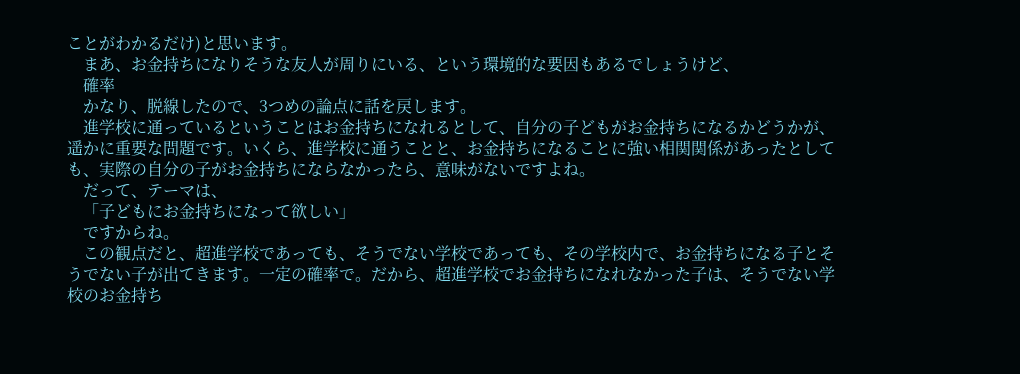ことがわかるだけ)と思います。
    まあ、お金持ちになりそうな友人が周りにいる、という環境的な要因もあるでしょうけど、
    確率
    かなり、脱線したので、3つめの論点に話を戻します。
    進学校に通っているということはお金持ちになれるとして、自分の子どもがお金持ちになるかどうかが、遥かに重要な問題です。いくら、進学校に通うことと、お金持ちになることに強い相関関係があったとしても、実際の自分の子がお金持ちにならなかったら、意味がないですよね。
    だって、テーマは、
    「子どもにお金持ちになって欲しい」
    ですからね。
    この観点だと、超進学校であっても、そうでない学校であっても、その学校内で、お金持ちになる子とそうでない子が出てきます。一定の確率で。だから、超進学校でお金持ちになれなかった子は、そうでない学校のお金持ち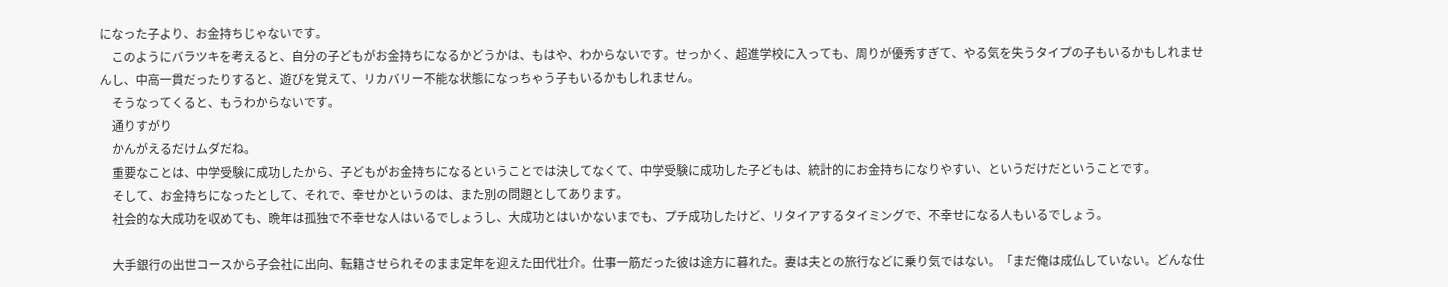になった子より、お金持ちじゃないです。
    このようにバラツキを考えると、自分の子どもがお金持ちになるかどうかは、もはや、わからないです。せっかく、超進学校に入っても、周りが優秀すぎて、やる気を失うタイプの子もいるかもしれませんし、中高一貫だったりすると、遊びを覚えて、リカバリー不能な状態になっちゃう子もいるかもしれません。
    そうなってくると、もうわからないです。
    通りすがり
    かんがえるだけムダだね。
    重要なことは、中学受験に成功したから、子どもがお金持ちになるということでは決してなくて、中学受験に成功した子どもは、統計的にお金持ちになりやすい、というだけだということです。
    そして、お金持ちになったとして、それで、幸せかというのは、また別の問題としてあります。
    社会的な大成功を収めても、晩年は孤独で不幸せな人はいるでしょうし、大成功とはいかないまでも、プチ成功したけど、リタイアするタイミングで、不幸せになる人もいるでしょう。

    大手銀行の出世コースから子会社に出向、転籍させられそのまま定年を迎えた田代壮介。仕事一筋だった彼は途方に暮れた。妻は夫との旅行などに乗り気ではない。「まだ俺は成仏していない。どんな仕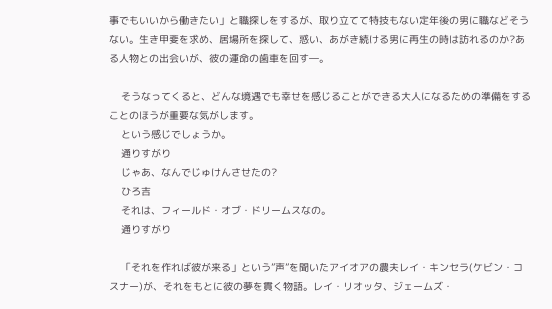事でもいいから働きたい」と職探しをするが、取り立てて特技もない定年後の男に職などそうない。生き甲斐を求め、居場所を探して、惑い、あがき続ける男に再生の時は訪れるのか?ある人物との出会いが、彼の運命の歯車を回す―。

    そうなってくると、どんな境遇でも幸せを感じることができる大人になるための準備をすることのほうが重要な気がします。
    という感じでしょうか。
    通りすがり
    じゃあ、なんでじゅけんさせたの?
    ひろ吉
    それは、フィールド・オブ・ドリームスなの。
    通りすがり

    「それを作れば彼が来る」という”声”を聞いたアイオアの農夫レイ・キンセラ(ケビン・コスナー)が、それをもとに彼の夢を貫く物語。レイ・リオッタ、ジェームズ・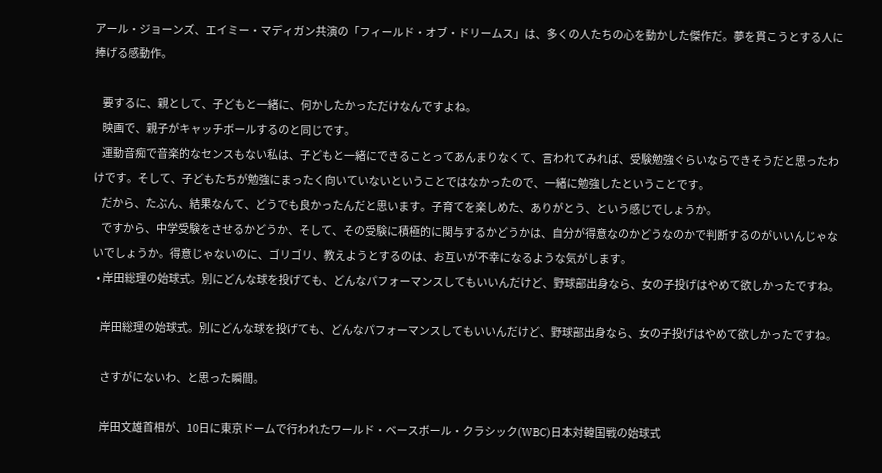アール・ジョーンズ、エイミー・マディガン共演の「フィールド・オブ・ドリームス」は、多くの人たちの心を動かした傑作だ。夢を貫こうとする人に捧げる感動作。

    要するに、親として、子どもと一緒に、何かしたかっただけなんですよね。
    映画で、親子がキャッチボールするのと同じです。
    運動音痴で音楽的なセンスもない私は、子どもと一緒にできることってあんまりなくて、言われてみれば、受験勉強ぐらいならできそうだと思ったわけです。そして、子どもたちが勉強にまったく向いていないということではなかったので、一緒に勉強したということです。
    だから、たぶん、結果なんて、どうでも良かったんだと思います。子育てを楽しめた、ありがとう、という感じでしょうか。
    ですから、中学受験をさせるかどうか、そして、その受験に積極的に関与するかどうかは、自分が得意なのかどうなのかで判断するのがいいんじゃないでしょうか。得意じゃないのに、ゴリゴリ、教えようとするのは、お互いが不幸になるような気がします。
  • 岸田総理の始球式。別にどんな球を投げても、どんなパフォーマンスしてもいいんだけど、野球部出身なら、女の子投げはやめて欲しかったですね。

    岸田総理の始球式。別にどんな球を投げても、どんなパフォーマンスしてもいいんだけど、野球部出身なら、女の子投げはやめて欲しかったですね。

    さすがにないわ、と思った瞬間。

    岸田文雄首相が、10日に東京ドームで行われたワールド・ベースボール・クラシック(WBC)日本対韓国戦の始球式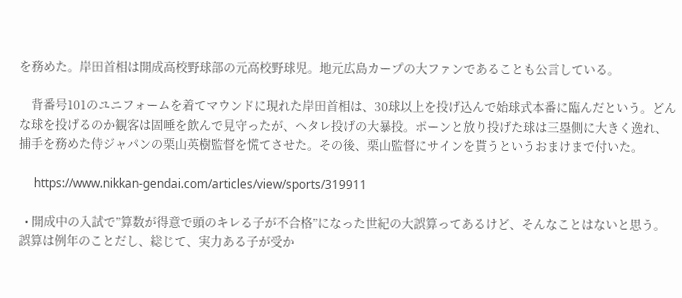を務めた。岸田首相は開成高校野球部の元高校野球児。地元広島カープの大ファンであることも公言している。

    背番号101のユニフォームを着てマウンドに現れた岸田首相は、30球以上を投げ込んで始球式本番に臨んだという。どんな球を投げるのか観客は固唾を飲んで見守ったが、ヘタレ投げの大暴投。ポーンと放り投げた球は三塁側に大きく逸れ、捕手を務めた侍ジャパンの栗山英樹監督を慌てさせた。その後、栗山監督にサインを貰うというおまけまで付いた。

     https://www.nikkan-gendai.com/articles/view/sports/319911

  • 開成中の入試で”算数が得意で頭のキレる子が不合格”になった世紀の大誤算ってあるけど、そんなことはないと思う。誤算は例年のことだし、総じて、実力ある子が受か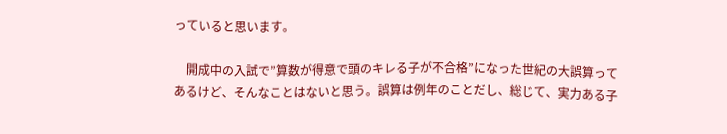っていると思います。

    開成中の入試で”算数が得意で頭のキレる子が不合格”になった世紀の大誤算ってあるけど、そんなことはないと思う。誤算は例年のことだし、総じて、実力ある子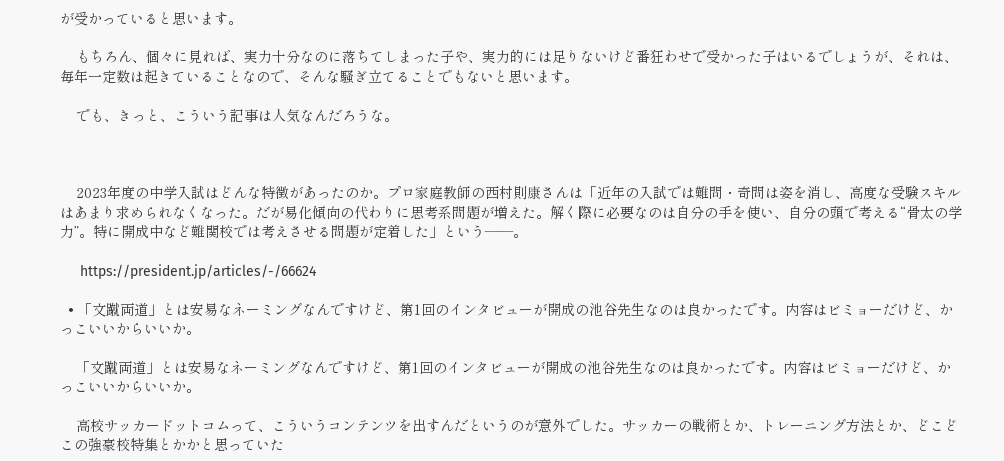が受かっていると思います。

    もちろん、個々に見れば、実力十分なのに落ちてしまった子や、実力的には足りないけど番狂わせで受かった子はいるでしょうが、それは、毎年一定数は起きていることなので、そんな騒ぎ立てることでもないと思います。

    でも、きっと、こういう記事は人気なんだろうな。



    2023年度の中学入試はどんな特徴があったのか。プロ家庭教師の西村則康さんは「近年の入試では難問・奇問は姿を消し、高度な受験スキルはあまり求められなくなった。だが易化傾向の代わりに思考系問題が増えた。解く際に必要なのは自分の手を使い、自分の頭で考える“骨太の学力”。特に開成中など難関校では考えさせる問題が定着した」という――。

     https://president.jp/articles/-/66624

  • 「文蹴両道」とは安易なネーミングなんですけど、第1回のインタビューが開成の池谷先生なのは良かったです。内容はビミョーだけど、かっこいいからいいか。

    「文蹴両道」とは安易なネーミングなんですけど、第1回のインタビューが開成の池谷先生なのは良かったです。内容はビミョーだけど、かっこいいからいいか。

    高校サッカードットコムって、こういうコンテンツを出すんだというのが意外でした。サッカーの戦術とか、トレーニング方法とか、どこどこの強豪校特集とかかと思っていた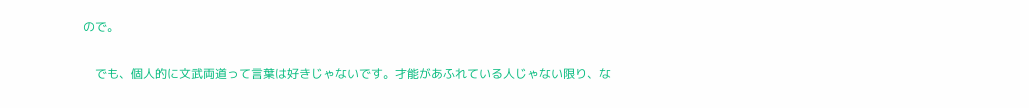ので。

    でも、個人的に文武両道って言葉は好きじゃないです。才能があふれている人じゃない限り、な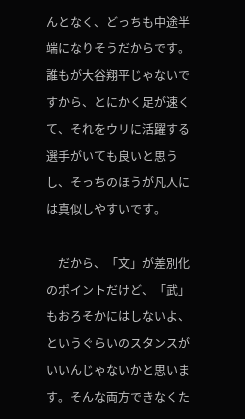んとなく、どっちも中途半端になりそうだからです。誰もが大谷翔平じゃないですから、とにかく足が速くて、それをウリに活躍する選手がいても良いと思うし、そっちのほうが凡人には真似しやすいです。

    だから、「文」が差別化のポイントだけど、「武」もおろそかにはしないよ、というぐらいのスタンスがいいんじゃないかと思います。そんな両方できなくた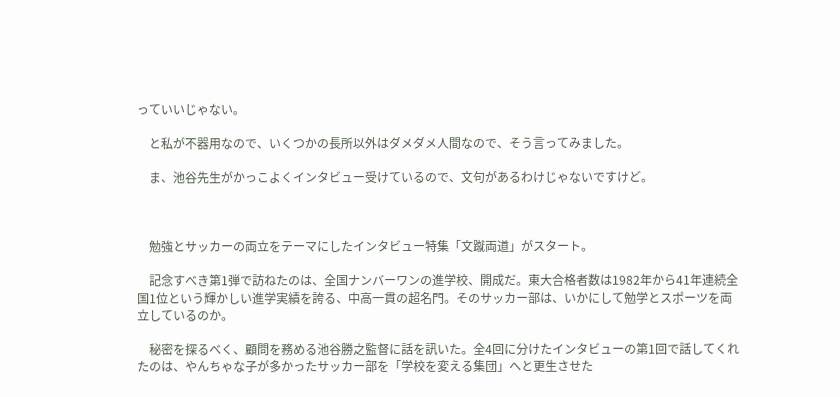っていいじゃない。

    と私が不器用なので、いくつかの長所以外はダメダメ人間なので、そう言ってみました。

    ま、池谷先生がかっこよくインタビュー受けているので、文句があるわけじゃないですけど。



    勉強とサッカーの両立をテーマにしたインタビュー特集「文蹴両道」がスタート。

    記念すべき第1弾で訪ねたのは、全国ナンバーワンの進学校、開成だ。東大合格者数は1982年から41年連続全国1位という輝かしい進学実績を誇る、中高一貫の超名門。そのサッカー部は、いかにして勉学とスポーツを両立しているのか。

    秘密を探るべく、顧問を務める池谷勝之監督に話を訊いた。全4回に分けたインタビューの第1回で話してくれたのは、やんちゃな子が多かったサッカー部を「学校を変える集団」へと更生させた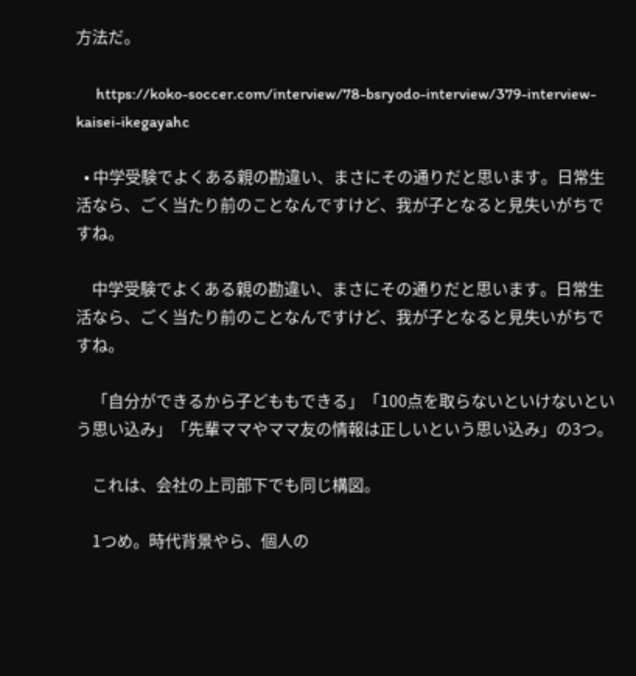方法だ。

     https://koko-soccer.com/interview/78-bsryodo-interview/379-interview-kaisei-ikegayahc

  • 中学受験でよくある親の勘違い、まさにその通りだと思います。日常生活なら、ごく当たり前のことなんですけど、我が子となると見失いがちですね。

    中学受験でよくある親の勘違い、まさにその通りだと思います。日常生活なら、ごく当たり前のことなんですけど、我が子となると見失いがちですね。

    「自分ができるから子どももできる」「100点を取らないといけないという思い込み」「先輩ママやママ友の情報は正しいという思い込み」の3つ。

    これは、会社の上司部下でも同じ構図。

    1つめ。時代背景やら、個人の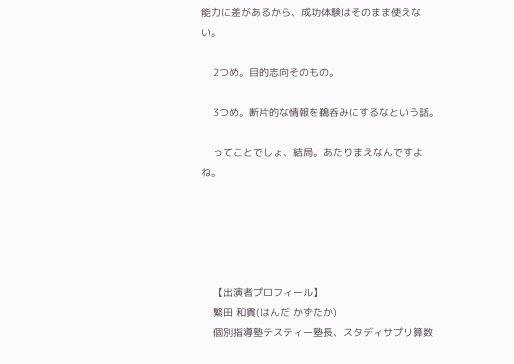能力に差があるから、成功体験はそのまま使えない。

    2つめ。目的志向そのもの。

    3つめ。断片的な情報を鵜呑みにするなという話。

    ってことでしょ、結局。あたりまえなんですよね。





    【出演者プロフィール】
    繁田 和貴(はんだ かずたか)
    個別指導塾テスティー塾長、スタディサプリ算数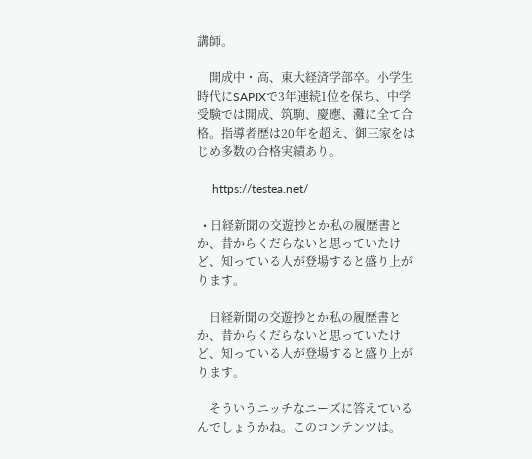講師。

    開成中・高、東大経済学部卒。小学生時代にSAPIXで3年連続1位を保ち、中学受験では開成、筑駒、慶應、灘に全て合格。指導者歴は20年を超え、御三家をはじめ多数の合格実績あり。

     https://testea.net/

  • 日経新聞の交遊抄とか私の履歴書とか、昔からくだらないと思っていたけど、知っている人が登場すると盛り上がります。

    日経新聞の交遊抄とか私の履歴書とか、昔からくだらないと思っていたけど、知っている人が登場すると盛り上がります。

    そういうニッチなニーズに答えているんでしょうかね。このコンテンツは。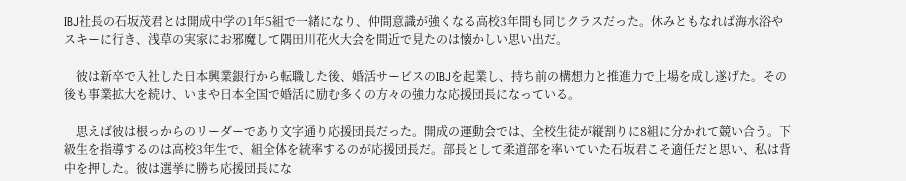IBJ社長の石坂茂君とは開成中学の1年5組で一緒になり、仲間意識が強くなる高校3年間も同じクラスだった。休みともなれば海水浴やスキーに行き、浅草の実家にお邪魔して隅田川花火大会を間近で見たのは懐かしい思い出だ。

    彼は新卒で入社した日本興業銀行から転職した後、婚活サービスのIBJを起業し、持ち前の構想力と推進力で上場を成し遂げた。その後も事業拡大を続け、いまや日本全国で婚活に励む多くの方々の強力な応援団長になっている。

    思えば彼は根っからのリーダーであり文字通り応援団長だった。開成の運動会では、全校生徒が縦割りに8組に分かれて競い合う。下級生を指導するのは高校3年生で、組全体を統率するのが応援団長だ。部長として柔道部を率いていた石坂君こそ適任だと思い、私は背中を押した。彼は選挙に勝ち応援団長にな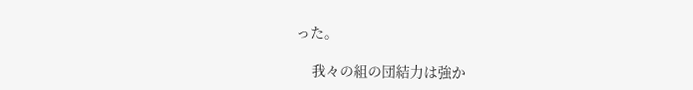った。

    我々の組の団結力は強か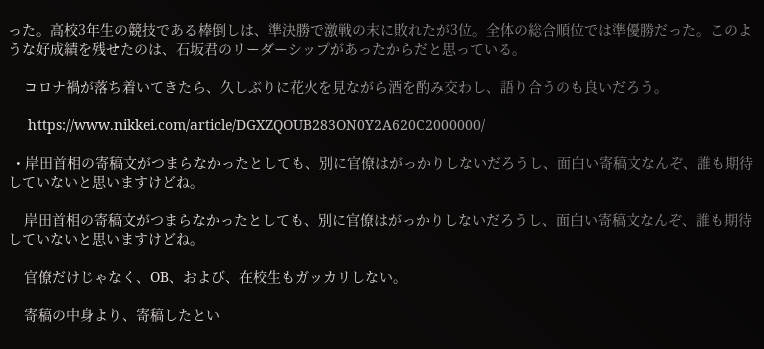った。高校3年生の競技である棒倒しは、準決勝で激戦の末に敗れたが3位。全体の総合順位では準優勝だった。このような好成績を残せたのは、石坂君のリーダーシップがあったからだと思っている。

    コロナ禍が落ち着いてきたら、久しぶりに花火を見ながら酒を酌み交わし、語り合うのも良いだろう。

     https://www.nikkei.com/article/DGXZQOUB283ON0Y2A620C2000000/

  • 岸田首相の寄稿文がつまらなかったとしても、別に官僚はがっかりしないだろうし、面白い寄稿文なんぞ、誰も期待していないと思いますけどね。

    岸田首相の寄稿文がつまらなかったとしても、別に官僚はがっかりしないだろうし、面白い寄稿文なんぞ、誰も期待していないと思いますけどね。

    官僚だけじゃなく、OB、および、在校生もガッカリしない。

    寄稿の中身より、寄稿したとい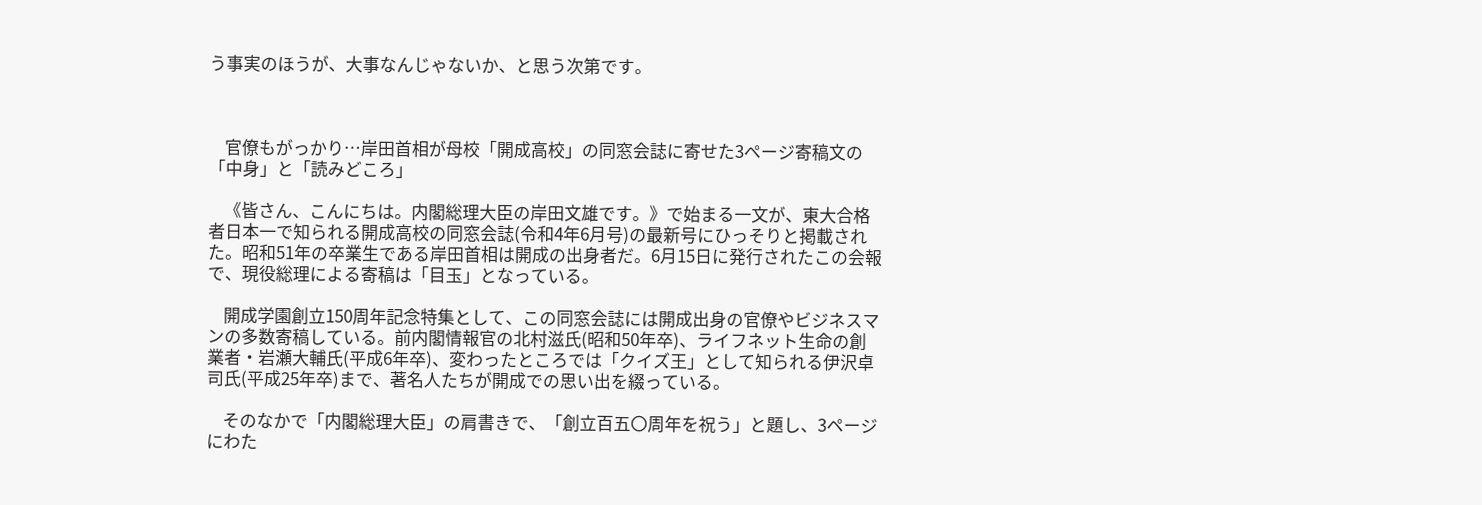う事実のほうが、大事なんじゃないか、と思う次第です。



    官僚もがっかり…岸田首相が母校「開成高校」の同窓会誌に寄せた3ページ寄稿文の「中身」と「読みどころ」

    《皆さん、こんにちは。内閣総理大臣の岸田文雄です。》で始まる一文が、東大合格者日本一で知られる開成高校の同窓会誌(令和4年6月号)の最新号にひっそりと掲載された。昭和51年の卒業生である岸田首相は開成の出身者だ。6月15日に発行されたこの会報で、現役総理による寄稿は「目玉」となっている。

    開成学園創立150周年記念特集として、この同窓会誌には開成出身の官僚やビジネスマンの多数寄稿している。前内閣情報官の北村滋氏(昭和50年卒)、ライフネット生命の創業者・岩瀬大輔氏(平成6年卒)、変わったところでは「クイズ王」として知られる伊沢卓司氏(平成25年卒)まで、著名人たちが開成での思い出を綴っている。

    そのなかで「内閣総理大臣」の肩書きで、「創立百五〇周年を祝う」と題し、3ページにわた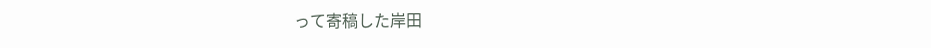って寄稿した岸田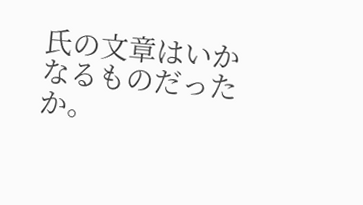氏の文章はいかなるものだったか。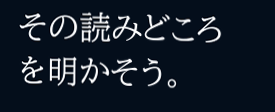その読みどころを明かそう。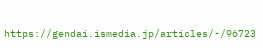https://gendai.ismedia.jp/articles/-/96723